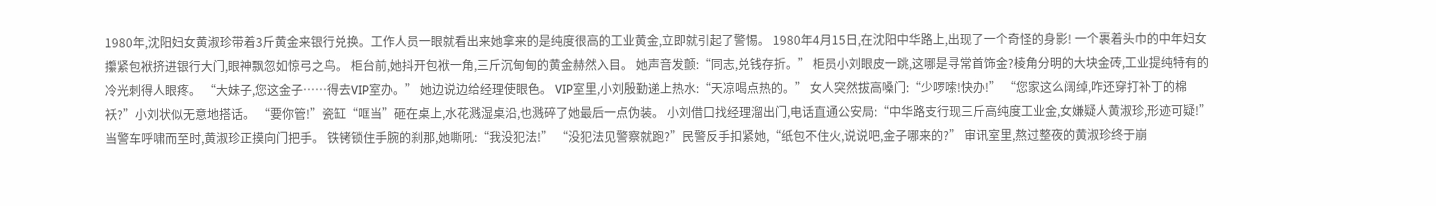1980年,沈阳妇女黄淑珍带着3斤黄金来银行兑换。工作人员一眼就看出来她拿来的是纯度很高的工业黄金,立即就引起了警惕。 1980年4月15日,在沈阳中华路上,出现了一个奇怪的身影! 一个裹着头巾的中年妇女攥紧包袱挤进银行大门,眼神飘忽如惊弓之鸟。 柜台前,她抖开包袱一角,三斤沉甸甸的黄金赫然入目。 她声音发颤:“同志,兑钱存折。” 柜员小刘眼皮一跳,这哪是寻常首饰金?棱角分明的大块金砖,工业提纯特有的冷光刺得人眼疼。 “大妹子,您这金子……得去VIP室办。” 她边说边给经理使眼色。 VIP室里,小刘殷勤递上热水:“天凉喝点热的。” 女人突然拔高嗓门:“少啰嗦!快办!” “您家这么阔绰,咋还穿打补丁的棉袄?”小刘状似无意地搭话。 “要你管!”瓷缸“哐当”砸在桌上,水花溅湿桌沿,也溅碎了她最后一点伪装。 小刘借口找经理溜出门,电话直通公安局:“中华路支行现三斤高纯度工业金,女嫌疑人黄淑珍,形迹可疑!” 当警车呼啸而至时,黄淑珍正摸向门把手。 铁铐锁住手腕的刹那,她嘶吼:“我没犯法!” “没犯法见警察就跑?”民警反手扣紧她,“纸包不住火,说说吧,金子哪来的?” 审讯室里,熬过整夜的黄淑珍终于崩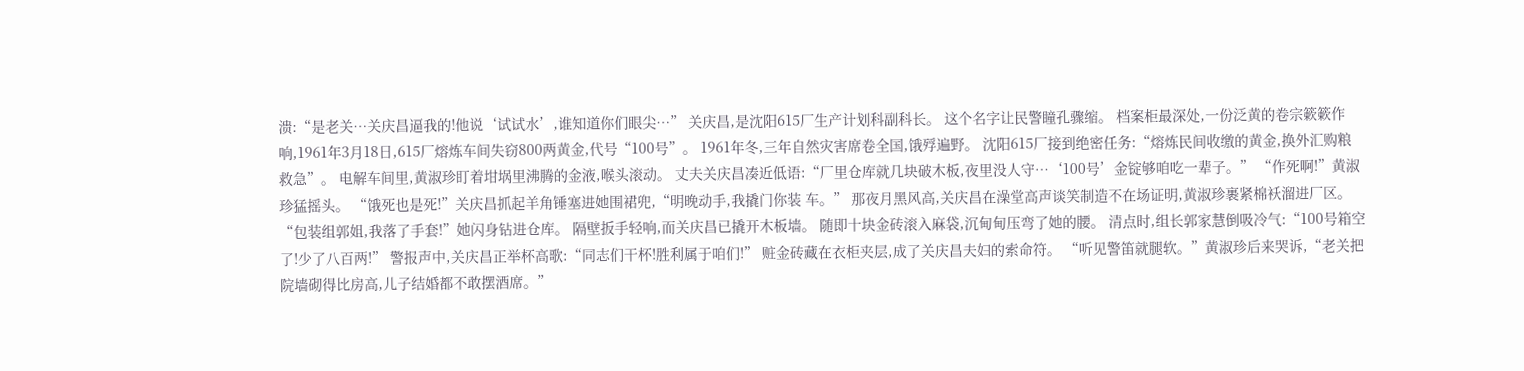溃:“是老关…关庆昌逼我的!他说‘试试水’,谁知道你们眼尖…” 关庆昌,是沈阳615厂生产计划科副科长。 这个名字让民警瞳孔骤缩。 档案柜最深处,一份泛黄的卷宗簌簌作响,1961年3月18日,615厂熔炼车间失窃800两黄金,代号“100号”。 1961年冬,三年自然灾害席卷全国,饿殍遍野。 沈阳615厂接到绝密任务:“熔炼民间收缴的黄金,换外汇购粮救急”。 电解车间里,黄淑珍盯着坩埚里沸腾的金液,喉头滚动。 丈夫关庆昌凑近低语:“厂里仓库就几块破木板,夜里没人守…‘100号’金锭够咱吃一辈子。” “作死啊!”黄淑珍猛摇头。 “饿死也是死!”关庆昌抓起羊角锤塞进她围裙兜,“明晚动手,我撬门你装 车。” 那夜月黑风高,关庆昌在澡堂高声谈笑制造不在场证明,黄淑珍裹紧棉袄溜进厂区。 “包装组郭姐,我落了手套!”她闪身钻进仓库。 隔壁扳手轻响,而关庆昌已撬开木板墙。 随即十块金砖滚入麻袋,沉甸甸压弯了她的腰。 清点时,组长郭家慧倒吸冷气:“100号箱空了!少了八百两!” 警报声中,关庆昌正举杯高歌:“同志们干杯!胜利属于咱们!” 赃金砖藏在衣柜夹层,成了关庆昌夫妇的索命符。 “听见警笛就腿软。”黄淑珍后来哭诉,“老关把院墙砌得比房高,儿子结婚都不敢摆酒席。”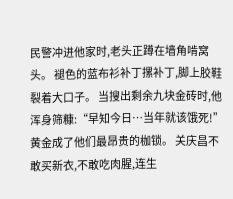民警冲进他家时,老头正蹲在墙角啃窝头。 褪色的蓝布衫补丁摞补丁,脚上胶鞋裂着大口子。 当搜出剩余九块金砖时,他浑身筛糠:“早知今日…当年就该饿死!” 黄金成了他们最昂贵的枷锁。 关庆昌不敢买新衣,不敢吃肉腥,连生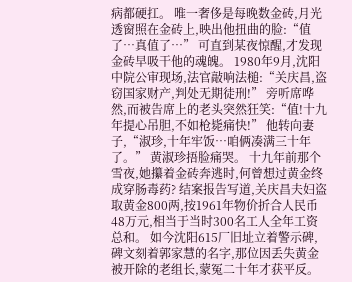病都硬扛。 唯一奢侈是每晚数金砖,月光透窗照在金砖上,映出他扭曲的脸:“值了…真值了…” 可直到某夜惊醒,才发现金砖早吸干他的魂魄。 1980年9月,沈阳中院公审现场,法官敲响法槌:“关庆昌,盗窃国家财产,判处无期徒刑!” 旁听席哗然,而被告席上的老头突然狂笑:“值!十九年提心吊胆,不如枪毙痛快!” 他转向妻子,“淑珍,十年牢饭…咱俩凑满三十年了。” 黄淑珍捂脸痛哭。 十九年前那个雪夜,她攥着金砖奔逃时,何曾想过黄金终成穿肠毒药? 结案报告写道,关庆昌夫妇盗取黄金800两,按1961年物价折合人民币48万元,相当于当时300名工人全年工资总和。 如今沈阳615厂旧址立着警示碑,碑文刻着郭家慧的名字,那位因丢失黄金被开除的老组长,蒙冤二十年才获平反。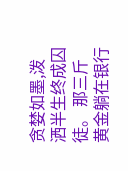贪婪如墨,泼洒半生终成囚徒。 那三斤黄金躺在银行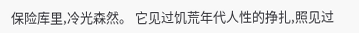保险库里,冷光森然。 它见过饥荒年代人性的挣扎,照见过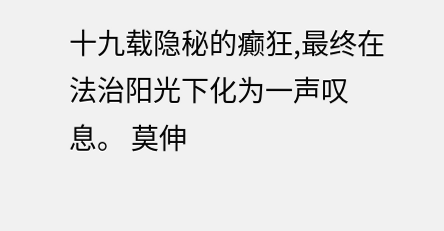十九载隐秘的癫狂,最终在法治阳光下化为一声叹息。 莫伸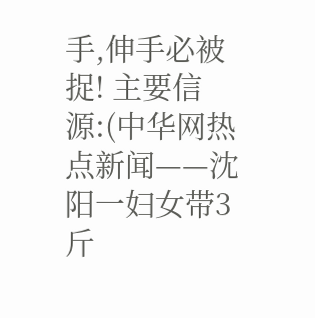手,伸手必被捉! 主要信源:(中华网热点新闻——沈阳一妇女带3斤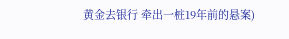黄金去银行 牵出一桩19年前的悬案)